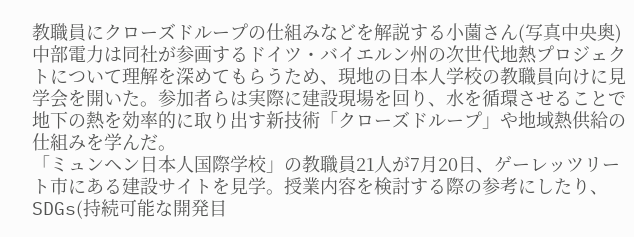教職員にクローズドループの仕組みなどを解説する小薗さん(写真中央奥) 中部電力は同社が参画するドイツ・バイエルン州の次世代地熱プロジェクトについて理解を深めてもらうため、現地の日本人学校の教職員向けに見学会を開いた。参加者らは実際に建設現場を回り、水を循環させることで地下の熱を効率的に取り出す新技術「クローズドループ」や地域熱供給の仕組みを学んだ。
「ミュンヘン日本人国際学校」の教職員21人が7月20日、ゲーレッツリート市にある建設サイトを見学。授業内容を検討する際の参考にしたり、SDGs(持続可能な開発目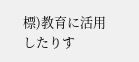標)教育に活用したりす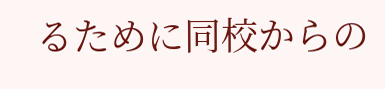るために同校からの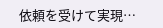依頼を受けて実現…